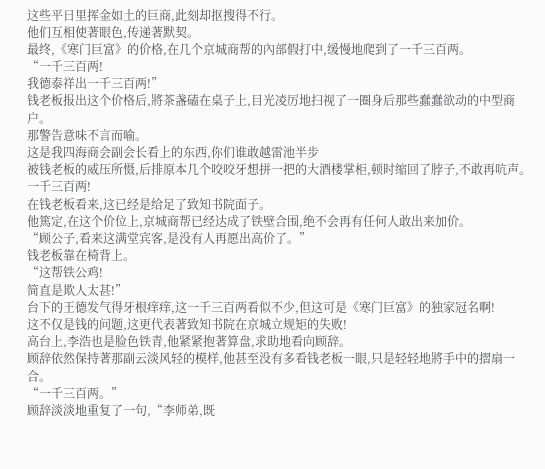这些平日里挥金如土的巨商,此刻却抠搜得不行。
他们互相使著眼色,传递著默契。
最终,《寒门巨富》的价格,在几个京城商帮的內部假打中,缓慢地爬到了一千三百两。
“一千三百两!
我德泰祥出一千三百两!”
钱老板报出这个价格后,將茶盏磕在桌子上,目光凌厉地扫视了一圈身后那些蠢蠢欲动的中型商户。
那警告意味不言而喻。
这是我四海商会副会长看上的东西,你们谁敢越雷池半步
被钱老板的威压所慑,后排原本几个咬咬牙想拼一把的大酒楼掌柜,顿时缩回了脖子,不敢再吭声。
一千三百两!
在钱老板看来,这已经是给足了致知书院面子。
他篤定,在这个价位上,京城商帮已经达成了铁壁合围,绝不会再有任何人敢出来加价。
“顾公子,看来这满堂宾客,是没有人再愿出高价了。”
钱老板靠在椅背上。
“这帮铁公鸡!
简直是欺人太甚!”
台下的王德发气得牙根痒痒,这一千三百两看似不少,但这可是《寒门巨富》的独家冠名啊!
这不仅是钱的问题,这更代表著致知书院在京城立规矩的失败!
高台上,李浩也是脸色铁青,他紧紧抱著算盘,求助地看向顾辞。
顾辞依然保持著那副云淡风轻的模样,他甚至没有多看钱老板一眼,只是轻轻地將手中的摺扇一合。
“一千三百两。”
顾辞淡淡地重复了一句,“李师弟,既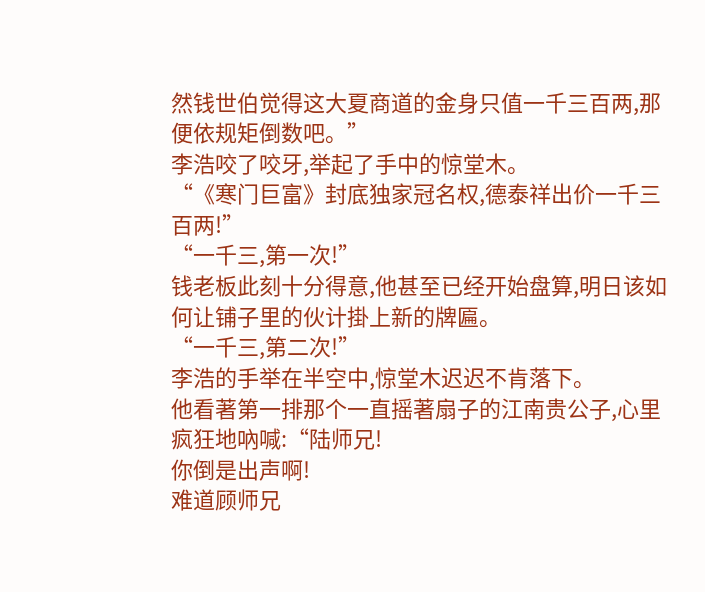然钱世伯觉得这大夏商道的金身只值一千三百两,那便依规矩倒数吧。”
李浩咬了咬牙,举起了手中的惊堂木。
“《寒门巨富》封底独家冠名权,德泰祥出价一千三百两!”
“一千三,第一次!”
钱老板此刻十分得意,他甚至已经开始盘算,明日该如何让铺子里的伙计掛上新的牌匾。
“一千三,第二次!”
李浩的手举在半空中,惊堂木迟迟不肯落下。
他看著第一排那个一直摇著扇子的江南贵公子,心里疯狂地吶喊:“陆师兄!
你倒是出声啊!
难道顾师兄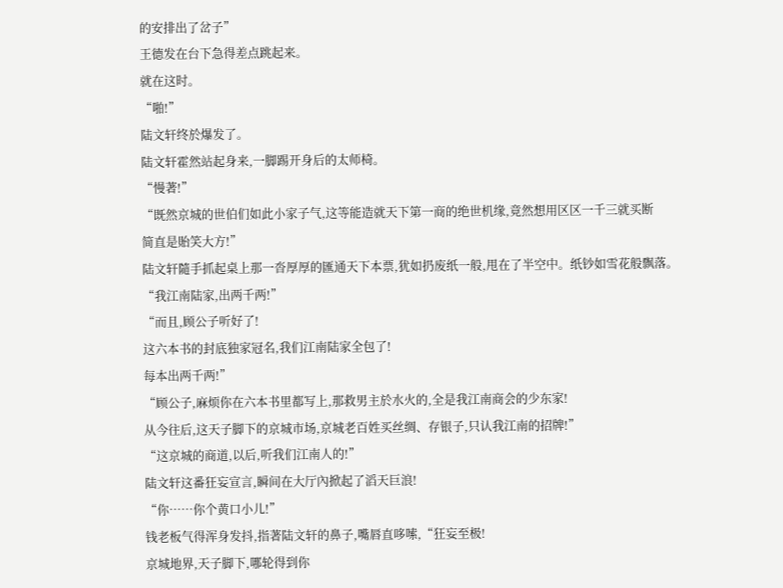的安排出了岔子”
王德发在台下急得差点跳起来。
就在这时。
“啪!”
陆文轩终於爆发了。
陆文轩霍然站起身来,一脚踢开身后的太师椅。
“慢著!”
“既然京城的世伯们如此小家子气,这等能造就天下第一商的绝世机缘,竟然想用区区一千三就买断
简直是貽笑大方!”
陆文轩隨手抓起桌上那一沓厚厚的匯通天下本票,犹如扔废纸一般,甩在了半空中。纸钞如雪花般飘落。
“我江南陆家,出两千两!”
“而且,顾公子听好了!
这六本书的封底独家冠名,我们江南陆家全包了!
每本出两千两!”
“顾公子,麻烦你在六本书里都写上,那救男主於水火的,全是我江南商会的少东家!
从今往后,这天子脚下的京城市场,京城老百姓买丝绸、存银子,只认我江南的招牌!”
“这京城的商道,以后,听我们江南人的!”
陆文轩这番狂妄宣言,瞬间在大厅內掀起了滔天巨浪!
“你……你个黄口小儿!”
钱老板气得浑身发抖,指著陆文轩的鼻子,嘴唇直哆嗦,“狂妄至极!
京城地界,天子脚下,哪轮得到你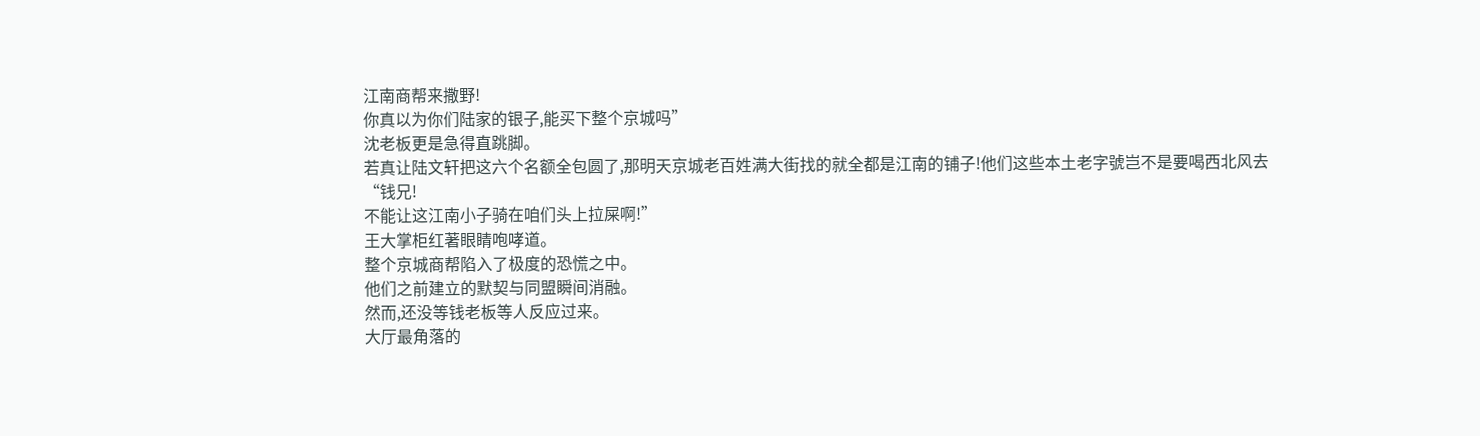江南商帮来撒野!
你真以为你们陆家的银子,能买下整个京城吗”
沈老板更是急得直跳脚。
若真让陆文轩把这六个名额全包圆了,那明天京城老百姓满大街找的就全都是江南的铺子!他们这些本土老字號岂不是要喝西北风去
“钱兄!
不能让这江南小子骑在咱们头上拉屎啊!”
王大掌柜红著眼睛咆哮道。
整个京城商帮陷入了极度的恐慌之中。
他们之前建立的默契与同盟瞬间消融。
然而,还没等钱老板等人反应过来。
大厅最角落的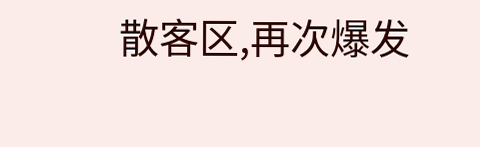散客区,再次爆发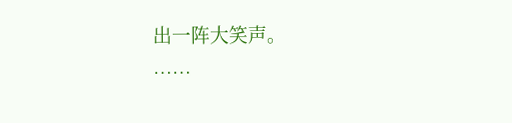出一阵大笑声。
……